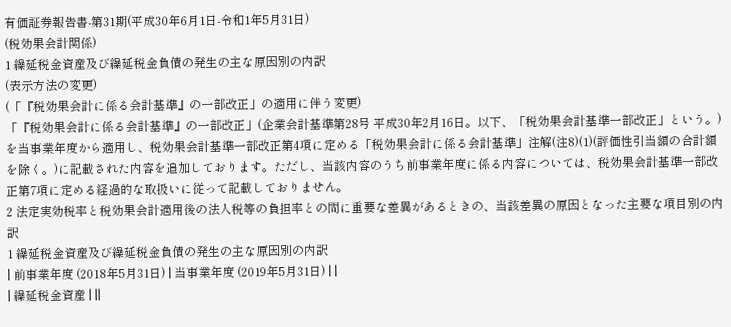有価証券報告書-第31期(平成30年6月1日-令和1年5月31日)
(税効果会計関係)
1 繰延税金資産及び繰延税金負債の発生の主な原因別の内訳
(表示方法の変更)
(「『税効果会計に係る会計基準』の一部改正」の適用に伴う変更)
「『税効果会計に係る会計基準』の一部改正」(企業会計基準第28号 平成30年2月16日。以下、「税効果会計基準一部改正」という。)を当事業年度から適用し、税効果会計基準一部改正第4項に定める「税効果会計に係る会計基準」注解(注8)(1)(評価性引当額の合計額を除く。)に記載された内容を追加しております。ただし、当該内容のうち前事業年度に係る内容については、税効果会計基準一部改正第7項に定める経過的な取扱いに従って記載しておりません。
2 法定実効税率と税効果会計適用後の法人税等の負担率との間に重要な差異があるときの、当該差異の原因となった主要な項目別の内訳
1 繰延税金資産及び繰延税金負債の発生の主な原因別の内訳
| 前事業年度 (2018年5月31日) | 当事業年度 (2019年5月31日) | |
| 繰延税金資産 | ||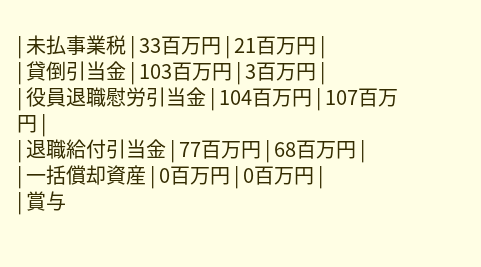| 未払事業税 | 33百万円 | 21百万円 |
| 貸倒引当金 | 103百万円 | 3百万円 |
| 役員退職慰労引当金 | 104百万円 | 107百万円 |
| 退職給付引当金 | 77百万円 | 68百万円 |
| 一括償却資産 | 0百万円 | 0百万円 |
| 賞与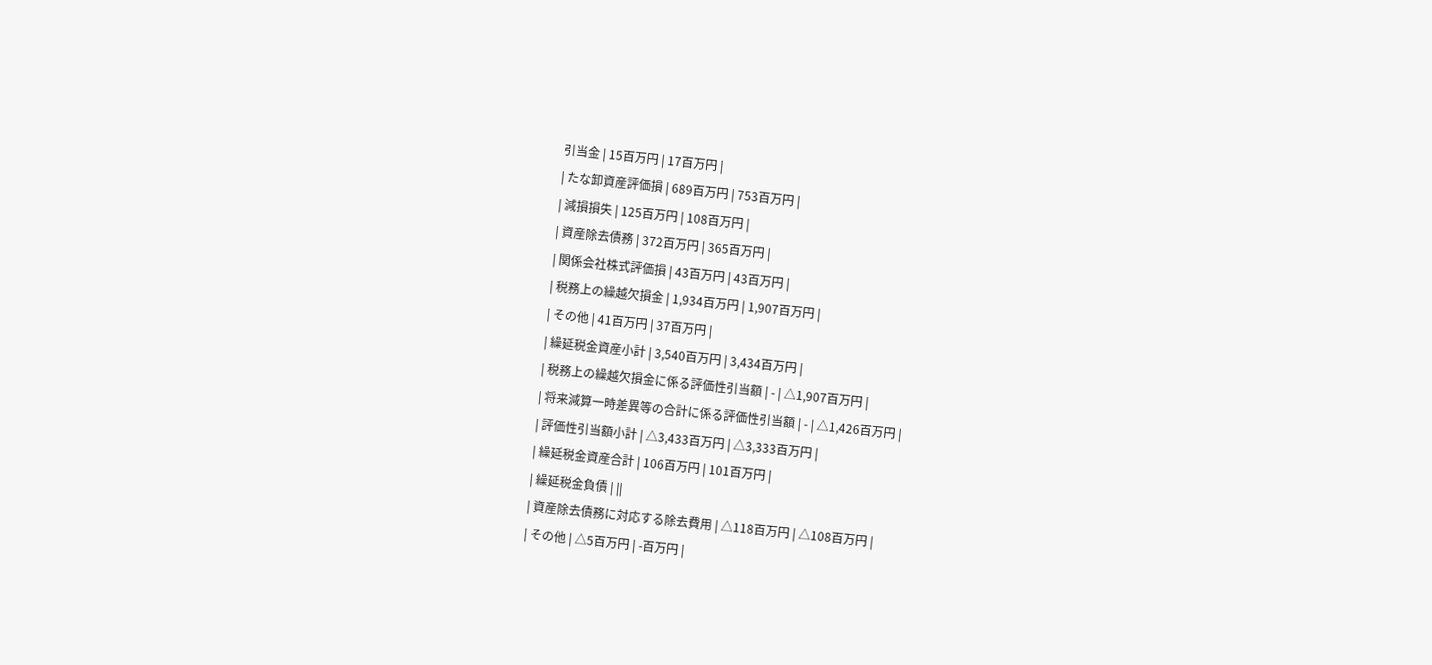引当金 | 15百万円 | 17百万円 |
| たな卸資産評価損 | 689百万円 | 753百万円 |
| 減損損失 | 125百万円 | 108百万円 |
| 資産除去債務 | 372百万円 | 365百万円 |
| 関係会社株式評価損 | 43百万円 | 43百万円 |
| 税務上の繰越欠損金 | 1,934百万円 | 1,907百万円 |
| その他 | 41百万円 | 37百万円 |
| 繰延税金資産小計 | 3,540百万円 | 3,434百万円 |
| 税務上の繰越欠損金に係る評価性引当額 | - | △1,907百万円 |
| 将来減算一時差異等の合計に係る評価性引当額 | - | △1,426百万円 |
| 評価性引当額小計 | △3,433百万円 | △3,333百万円 |
| 繰延税金資産合計 | 106百万円 | 101百万円 |
| 繰延税金負債 | ||
| 資産除去債務に対応する除去費用 | △118百万円 | △108百万円 |
| その他 | △5百万円 | -百万円 |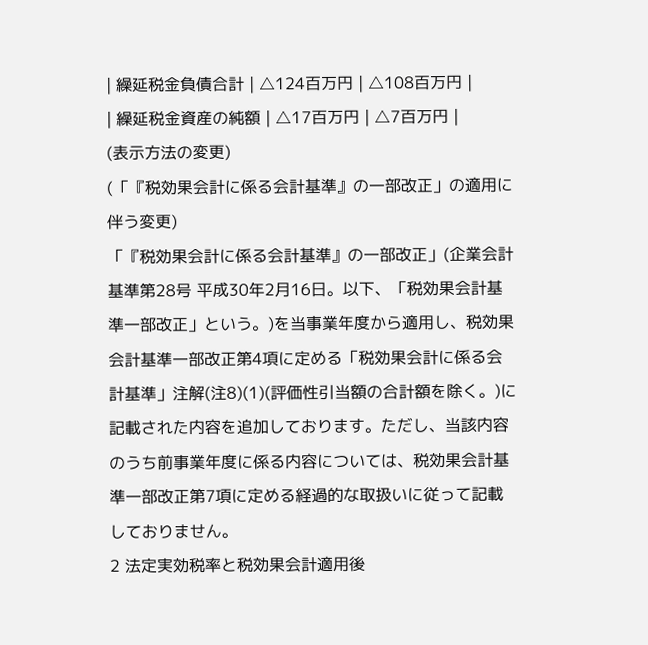| 繰延税金負債合計 | △124百万円 | △108百万円 |
| 繰延税金資産の純額 | △17百万円 | △7百万円 |
(表示方法の変更)
(「『税効果会計に係る会計基準』の一部改正」の適用に伴う変更)
「『税効果会計に係る会計基準』の一部改正」(企業会計基準第28号 平成30年2月16日。以下、「税効果会計基準一部改正」という。)を当事業年度から適用し、税効果会計基準一部改正第4項に定める「税効果会計に係る会計基準」注解(注8)(1)(評価性引当額の合計額を除く。)に記載された内容を追加しております。ただし、当該内容のうち前事業年度に係る内容については、税効果会計基準一部改正第7項に定める経過的な取扱いに従って記載しておりません。
2 法定実効税率と税効果会計適用後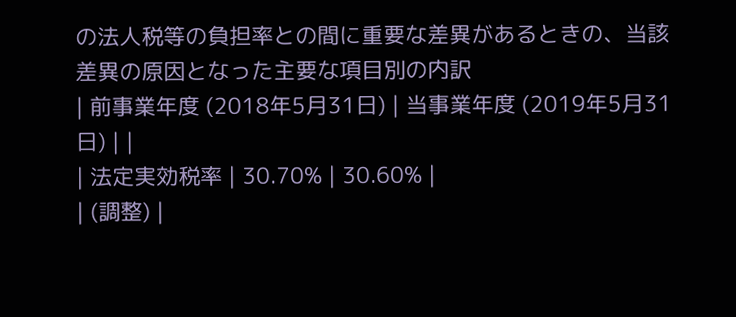の法人税等の負担率との間に重要な差異があるときの、当該差異の原因となった主要な項目別の内訳
| 前事業年度 (2018年5月31日) | 当事業年度 (2019年5月31日) | |
| 法定実効税率 | 30.70% | 30.60% |
| (調整) |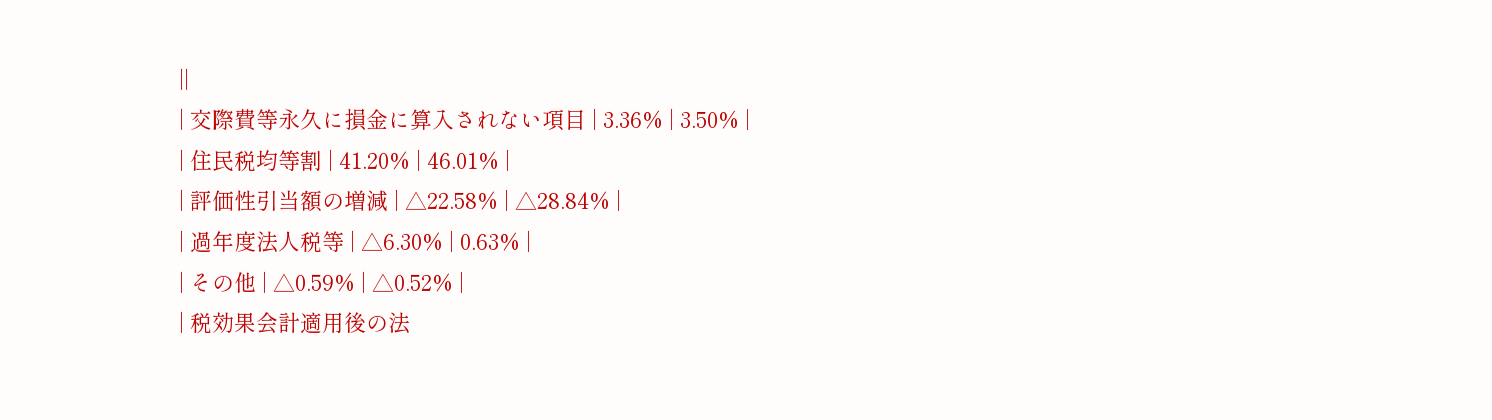||
| 交際費等永久に損金に算入されない項目 | 3.36% | 3.50% |
| 住民税均等割 | 41.20% | 46.01% |
| 評価性引当額の増減 | △22.58% | △28.84% |
| 過年度法人税等 | △6.30% | 0.63% |
| その他 | △0.59% | △0.52% |
| 税効果会計適用後の法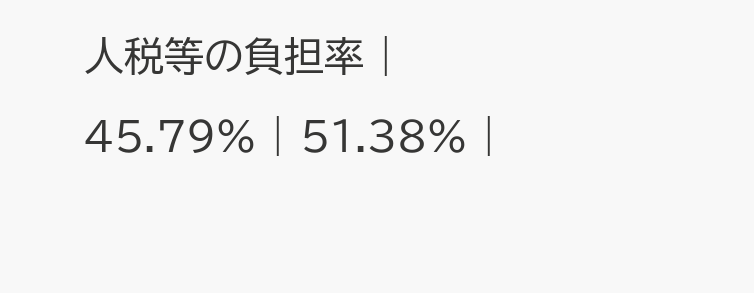人税等の負担率 | 45.79% | 51.38% |